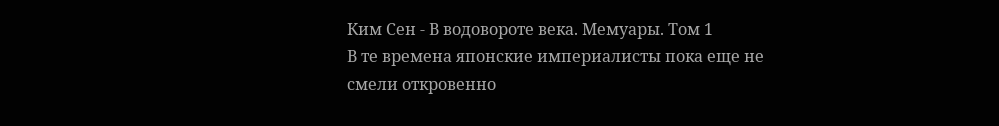Ким Сен - В водовороте века. Мемуары. Том 1
В те времена японские империалисты пока еще не смели откровенно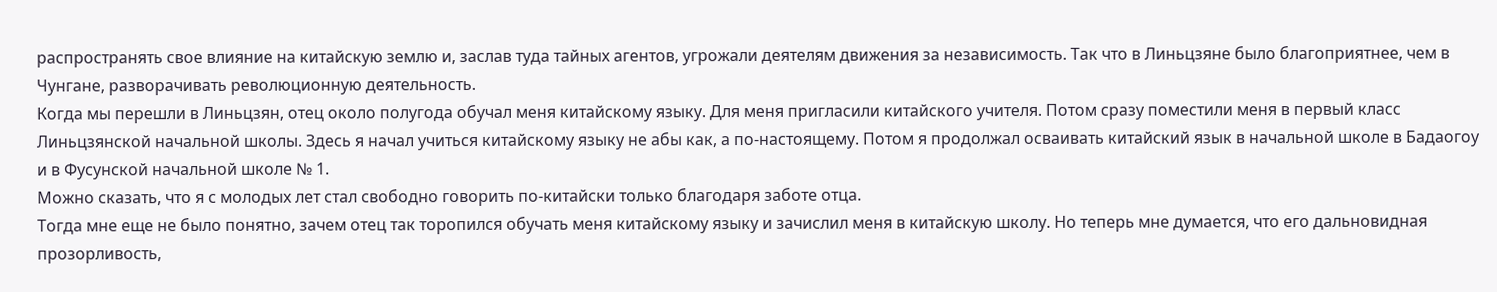распространять свое влияние на китайскую землю и, заслав туда тайных агентов, угрожали деятелям движения за независимость. Так что в Линьцзяне было благоприятнее, чем в Чунгане, разворачивать революционную деятельность.
Когда мы перешли в Линьцзян, отец около полугода обучал меня китайскому языку. Для меня пригласили китайского учителя. Потом сразу поместили меня в первый класс Линьцзянской начальной школы. Здесь я начал учиться китайскому языку не абы как, а по-настоящему. Потом я продолжал осваивать китайский язык в начальной школе в Бадаогоу и в Фусунской начальной школе № 1.
Можно сказать, что я с молодых лет стал свободно говорить по-китайски только благодаря заботе отца.
Тогда мне еще не было понятно, зачем отец так торопился обучать меня китайскому языку и зачислил меня в китайскую школу. Но теперь мне думается, что его дальновидная прозорливость,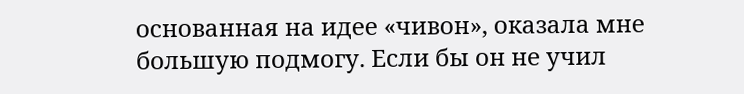основанная на идее «чивон», оказала мне большую подмогу. Если бы он не учил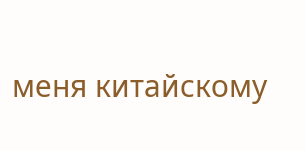меня китайскому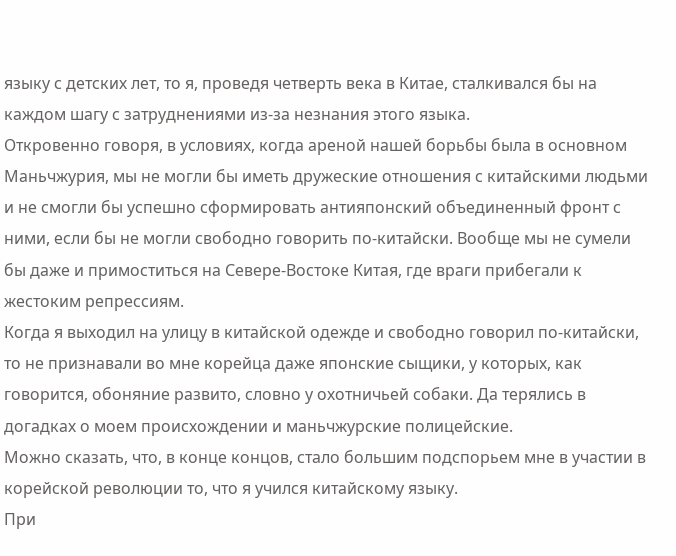языку с детских лет, то я, проведя четверть века в Китае, сталкивался бы на каждом шагу с затруднениями из-за незнания этого языка.
Откровенно говоря, в условиях, когда ареной нашей борьбы была в основном Маньчжурия, мы не могли бы иметь дружеские отношения с китайскими людьми и не смогли бы успешно сформировать антияпонский объединенный фронт с ними, если бы не могли свободно говорить по-китайски. Вообще мы не сумели бы даже и примоститься на Севере-Востоке Китая, где враги прибегали к жестоким репрессиям.
Когда я выходил на улицу в китайской одежде и свободно говорил по-китайски, то не признавали во мне корейца даже японские сыщики, у которых, как говорится, обоняние развито, словно у охотничьей собаки. Да терялись в догадках о моем происхождении и маньчжурские полицейские.
Можно сказать, что, в конце концов, стало большим подспорьем мне в участии в корейской революции то, что я учился китайскому языку.
При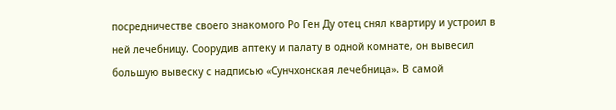посредничестве своего знакомого Ро Ген Ду отец снял квартиру и устроил в ней лечебницу. Соорудив аптеку и палату в одной комнате, он вывесил большую вывеску с надписью «Сунчхонская лечебница». В самой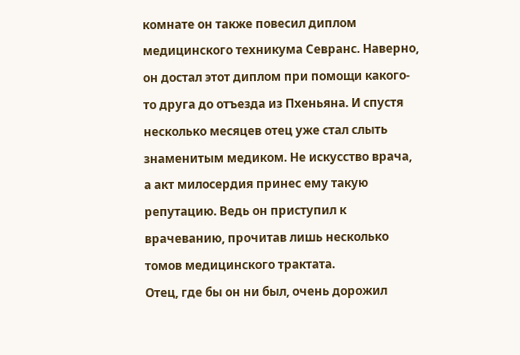комнате он также повесил диплом медицинского техникума Севранс. Наверно, он достал этот диплом при помощи какого-то друга до отъезда из Пхеньяна. И спустя несколько месяцев отец уже стал слыть знаменитым медиком. Не искусство врача, а акт милосердия принес ему такую репутацию. Ведь он приступил к врачеванию, прочитав лишь несколько томов медицинского трактата.
Отец, где бы он ни был, очень дорожил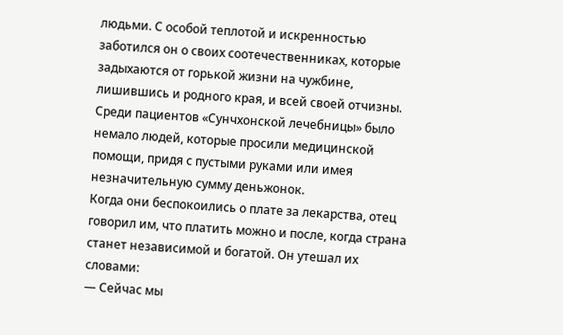людьми. С особой теплотой и искренностью заботился он о своих соотечественниках, которые задыхаются от горькой жизни на чужбине, лишившись и родного края, и всей своей отчизны.
Среди пациентов «Сунчхонской лечебницы» было немало людей, которые просили медицинской помощи, придя с пустыми руками или имея незначительную сумму деньжонок.
Когда они беспокоились о плате за лекарства, отец говорил им, что платить можно и после, когда страна станет независимой и богатой. Он утешал их словами:
— Сейчас мы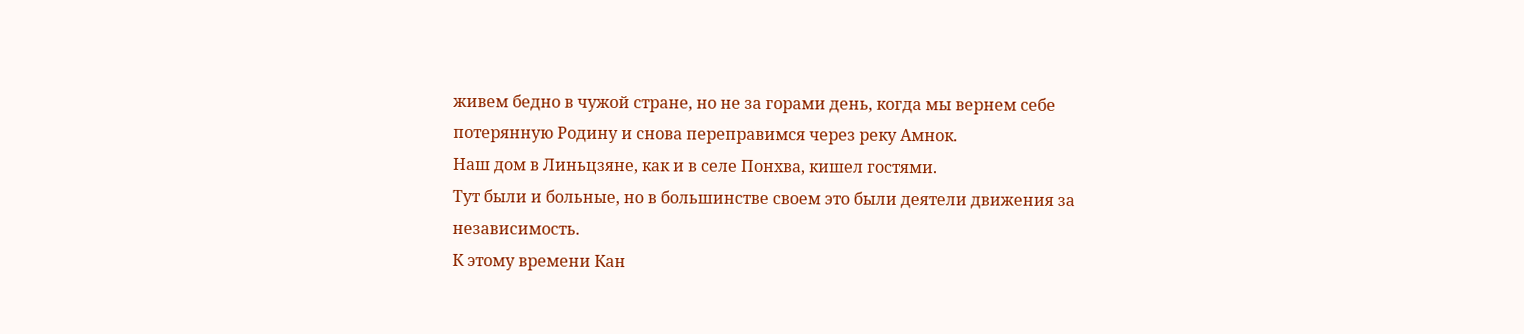живем бедно в чужой стране, но не за горами день, когда мы вернем себе потерянную Родину и снова переправимся через реку Амнок.
Наш дом в Линьцзяне, как и в селе Понхва, кишел гостями.
Тут были и больные, но в большинстве своем это были деятели движения за независимость.
К этому времени Кан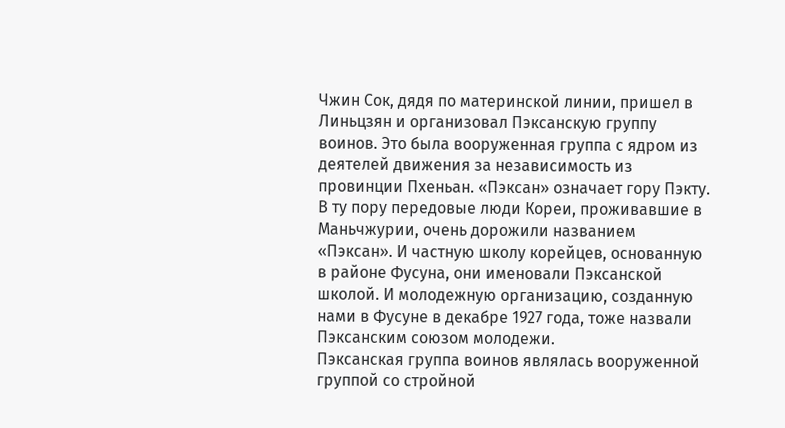Чжин Сок, дядя по материнской линии, пришел в Линьцзян и организовал Пэксанскую группу воинов. Это была вооруженная группа с ядром из деятелей движения за независимость из провинции Пхеньан. «Пэксан» означает гору Пэкту.
В ту пору передовые люди Кореи, проживавшие в Маньчжурии, очень дорожили названием «Пэксан». И частную школу корейцев, основанную в районе Фусуна, они именовали Пэксанской школой. И молодежную организацию, созданную нами в Фусуне в декабре 1927 года, тоже назвали Пэксанским союзом молодежи.
Пэксанская группа воинов являлась вооруженной группой со стройной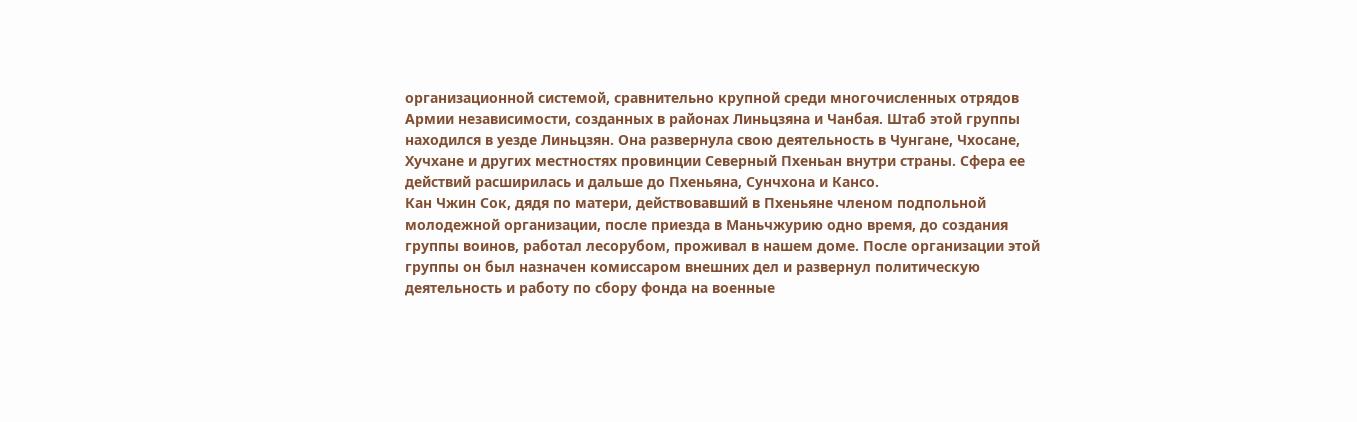организационной системой, сравнительно крупной среди многочисленных отрядов Армии независимости, созданных в районах Линьцзяна и Чанбая. Штаб этой группы находился в уезде Линьцзян. Она развернула свою деятельность в Чунгане, Чхосане, Хучхане и других местностях провинции Северный Пхеньан внутри страны. Сфера ее действий расширилась и дальше до Пхеньяна, Сунчхона и Кансо.
Кан Чжин Сок, дядя по матери, действовавший в Пхеньяне членом подпольной молодежной организации, после приезда в Маньчжурию одно время, до создания группы воинов, работал лесорубом, проживал в нашем доме. После организации этой группы он был назначен комиссаром внешних дел и развернул политическую деятельность и работу по сбору фонда на военные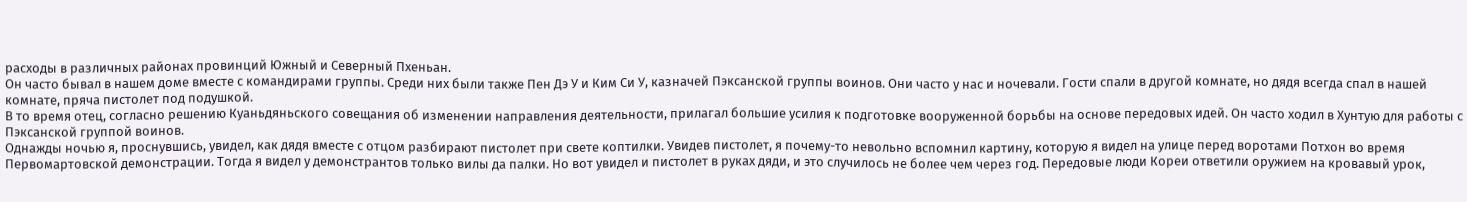расходы в различных районах провинций Южный и Северный Пхеньан.
Он часто бывал в нашем доме вместе с командирами группы. Среди них были также Пен Дэ У и Ким Си У, казначей Пэксанской группы воинов. Они часто у нас и ночевали. Гости спали в другой комнате, но дядя всегда спал в нашей комнате, пряча пистолет под подушкой.
В то время отец, согласно решению Куаньдяньского совещания об изменении направления деятельности, прилагал большие усилия к подготовке вооруженной борьбы на основе передовых идей. Он часто ходил в Хунтую для работы с Пэксанской группой воинов.
Однажды ночью я, проснувшись, увидел, как дядя вместе с отцом разбирают пистолет при свете коптилки. Увидев пистолет, я почему-то невольно вспомнил картину, которую я видел на улице перед воротами Потхон во время Первомартовской демонстрации. Тогда я видел у демонстрантов только вилы да палки. Но вот увидел и пистолет в руках дяди, и это случилось не более чем через год. Передовые люди Кореи ответили оружием на кровавый урок,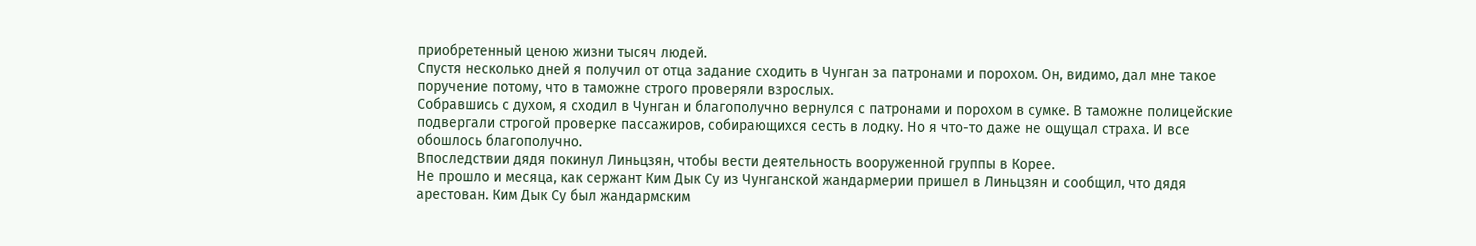приобретенный ценою жизни тысяч людей.
Спустя несколько дней я получил от отца задание сходить в Чунган за патронами и порохом. Он, видимо, дал мне такое поручение потому, что в таможне строго проверяли взрослых.
Собравшись с духом, я сходил в Чунган и благополучно вернулся с патронами и порохом в сумке. В таможне полицейские подвергали строгой проверке пассажиров, собирающихся сесть в лодку. Но я что-то даже не ощущал страха. И все обошлось благополучно.
Впоследствии дядя покинул Линьцзян, чтобы вести деятельность вооруженной группы в Корее.
Не прошло и месяца, как сержант Ким Дык Су из Чунганской жандармерии пришел в Линьцзян и сообщил, что дядя арестован. Ким Дык Су был жандармским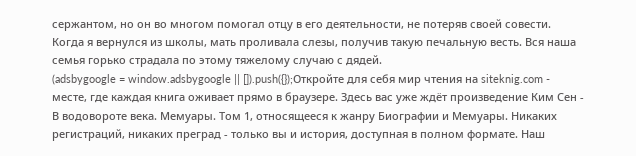сержантом, но он во многом помогал отцу в его деятельности, не потеряв своей совести.
Когда я вернулся из школы, мать проливала слезы, получив такую печальную весть. Вся наша семья горько страдала по этому тяжелому случаю с дядей.
(adsbygoogle = window.adsbygoogle || []).push({});Откройте для себя мир чтения на siteknig.com - месте, где каждая книга оживает прямо в браузере. Здесь вас уже ждёт произведение Ким Сен - В водовороте века. Мемуары. Том 1, относящееся к жанру Биографии и Мемуары. Никаких регистраций, никаких преград - только вы и история, доступная в полном формате. Наш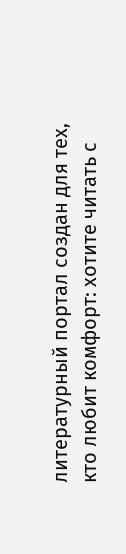литературный портал создан для тех, кто любит комфорт: хотите читать с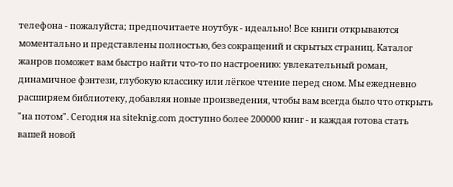телефона - пожалуйста; предпочитаете ноутбук - идеально! Все книги открываются моментально и представлены полностью, без сокращений и скрытых страниц. Каталог жанров поможет вам быстро найти что-то по настроению: увлекательный роман, динамичное фэнтези, глубокую классику или лёгкое чтение перед сном. Мы ежедневно расширяем библиотеку, добавляя новые произведения, чтобы вам всегда было что открыть "на потом". Сегодня на siteknig.com доступно более 200000 книг - и каждая готова стать вашей новой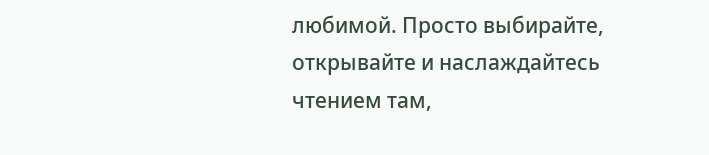любимой. Просто выбирайте, открывайте и наслаждайтесь чтением там,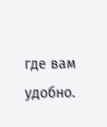где вам удобно.